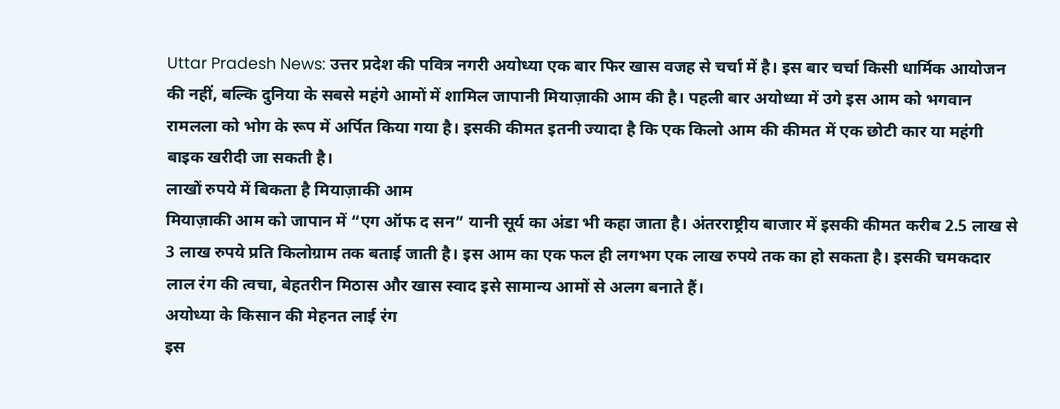Uttar Pradesh News: उत्तर प्रदेश की पवित्र नगरी अयोध्या एक बार फिर खास वजह से चर्चा में है। इस बार चर्चा किसी धार्मिक आयोजन की नहीं, बल्कि दुनिया के सबसे महंगे आमों में शामिल जापानी मियाज़ाकी आम की है। पहली बार अयोध्या में उगे इस आम को भगवान रामलला को भोग के रूप में अर्पित किया गया है। इसकी कीमत इतनी ज्यादा है कि एक किलो आम की कीमत में एक छोटी कार या महंगी बाइक खरीदी जा सकती है।
लाखों रुपये में बिकता है मियाज़ाकी आम
मियाज़ाकी आम को जापान में “एग ऑफ द सन” यानी सूर्य का अंडा भी कहा जाता है। अंतरराष्ट्रीय बाजार में इसकी कीमत करीब 2.5 लाख से 3 लाख रुपये प्रति किलोग्राम तक बताई जाती है। इस आम का एक फल ही लगभग एक लाख रुपये तक का हो सकता है। इसकी चमकदार लाल रंग की त्वचा, बेहतरीन मिठास और खास स्वाद इसे सामान्य आमों से अलग बनाते हैं।
अयोध्या के किसान की मेहनत लाई रंग
इस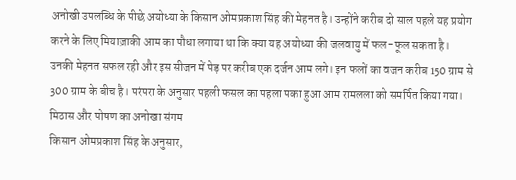अनोखी उपलब्धि के पीछे अयोध्या के किसान ओमप्रकाश सिंह की मेहनत है। उन्होंने करीब दो साल पहले यह प्रयोग करने के लिए मियाज़ाकी आम का पौधा लगाया था कि क्या यह अयोध्या की जलवायु में फल-फूल सकता है।
उनकी मेहनत सफल रही और इस सीजन में पेड़ पर करीब एक दर्जन आम लगे। इन फलों का वजन करीब 150 ग्राम से 300 ग्राम के बीच है। परंपरा के अनुसार पहली फसल का पहला पका हुआ आम रामलला को समर्पित किया गया।
मिठास और पोषण का अनोखा संगम
किसान ओमप्रकाश सिंह के अनुसार,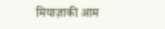मियाज़ाकी आम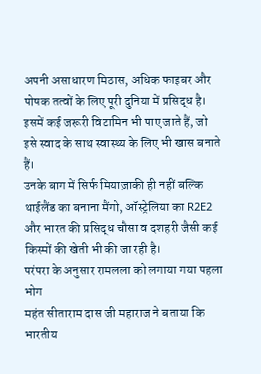अपनी असाधारण मिठास, अधिक फाइबर और पोषक तत्वों के लिए पूरी दुनिया में प्रसिद्ध है। इसमें कई जरूरी विटामिन भी पाए जाते हैं, जो इसे स्वाद के साथ स्वास्थ्य के लिए भी खास बनाते हैं।
उनके बाग में सिर्फ मियाज़ाकी ही नहीं बल्कि थाईलैंड का बनाना मैंगो, ऑस्ट्रेलिया का R2E2 और भारत की प्रसिद्ध चौसा व दशहरी जैसी कई किस्मों की खेती भी की जा रही है।
परंपरा के अनुसार रामलला को लगाया गया पहला भोग
महंत सीताराम दास जी महाराज ने बताया कि भारतीय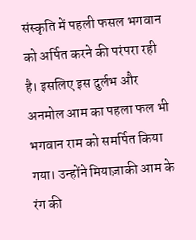संस्कृति में पहली फसल भगवान को अर्पित करने की परंपरा रही है। इसलिए इस दुर्लभ और अनमोल आम का पहला फल भी भगवान राम को समर्पित किया गया। उन्होंने मियाज़ाकी आम के रंग की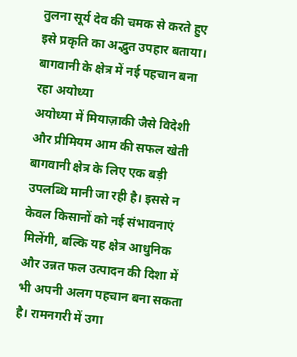तुलना सूर्य देव की चमक से करते हुए इसे प्रकृति का अद्भुत उपहार बताया।
बागवानी के क्षेत्र में नई पहचान बना रहा अयोध्या
अयोध्या में मियाज़ाकी जैसे विदेशी और प्रीमियम आम की सफल खेती बागवानी क्षेत्र के लिए एक बड़ी उपलब्धि मानी जा रही है। इससे न केवल किसानों को नई संभावनाएं मिलेंगी, बल्कि यह क्षेत्र आधुनिक और उन्नत फल उत्पादन की दिशा में भी अपनी अलग पहचान बना सकता है। रामनगरी में उगा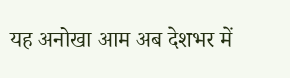यह अनोखा आम अब देशभर में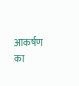आकर्षण का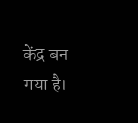केंद्र बन गया है।